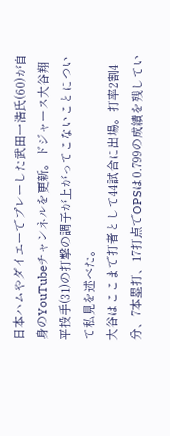日本ハムやダイエーでプレーした武田一浩氏(60)が自身のYouTubeチャンネルを更新。ドジャース大谷翔平投手(31)の打撃の調子が上がってこないことについて私見を述べた。
大谷はここまで打者として44試合に出場。打率2割4分、7本塁打、17打点でOPSは0.799の成績を残してい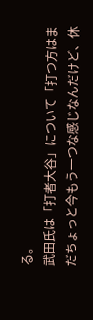る。
武田氏は「打者大谷」について「打つ方はまだちょっと今もう一つな感じなんだけど、休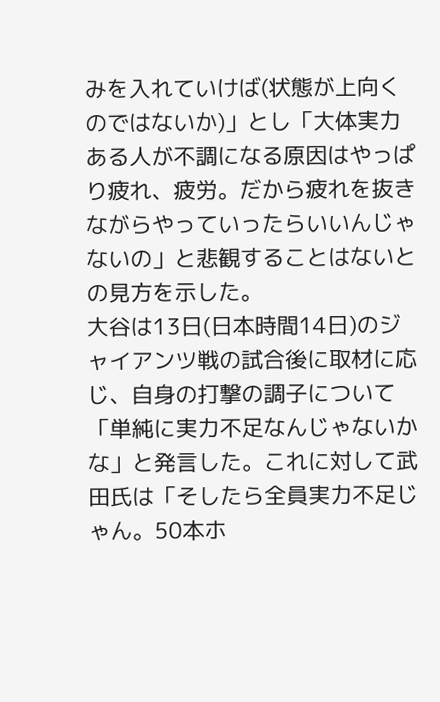みを入れていけば(状態が上向くのではないか)」とし「大体実力ある人が不調になる原因はやっぱり疲れ、疲労。だから疲れを抜きながらやっていったらいいんじゃないの」と悲観することはないとの見方を示した。
大谷は13日(日本時間14日)のジャイアンツ戦の試合後に取材に応じ、自身の打撃の調子について「単純に実力不足なんじゃないかな」と発言した。これに対して武田氏は「そしたら全員実力不足じゃん。50本ホ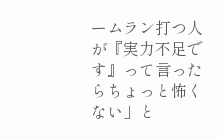ームラン打つ人が『実力不足です』って言ったらちょっと怖くない」と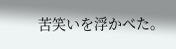苦笑いを浮かべた。